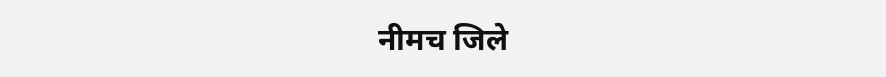नीमच जिले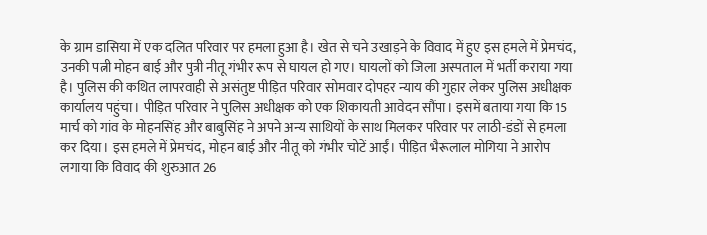के ग्राम डासिया में एक दलित परिवार पर हमला हुआ है। खेत से चने उखाड़ने के विवाद में हुए इस हमले में प्रेमचंद, उनकी पत्नी मोहन बाई और पुत्री नीतू गंभीर रूप से घायल हो गए। घायलों को जिला अस्पताल में भर्ती कराया गया है। पुलिस की कथित लापरवाही से असंतुष्ट पीड़ित परिवार सोमवार दोपहर न्याय की गुहार लेकर पुलिस अधीक्षक कार्यालय पहुंचा। पीड़ित परिवार ने पुलिस अधीक्षक को एक शिकायती आवेदन सौंपा। इसमें बताया गया कि 15 मार्च को गांव के मोहनसिंह और बाबुसिंह ने अपने अन्य साथियों के साथ मिलकर परिवार पर लाठी-डंडों से हमला कर दिया। इस हमले में प्रेमचंद, मोहन बाई और नीतू को गंभीर चोटें आईं। पीड़ित भैरूलाल मोगिया ने आरोप लगाया कि विवाद की शुरुआत 26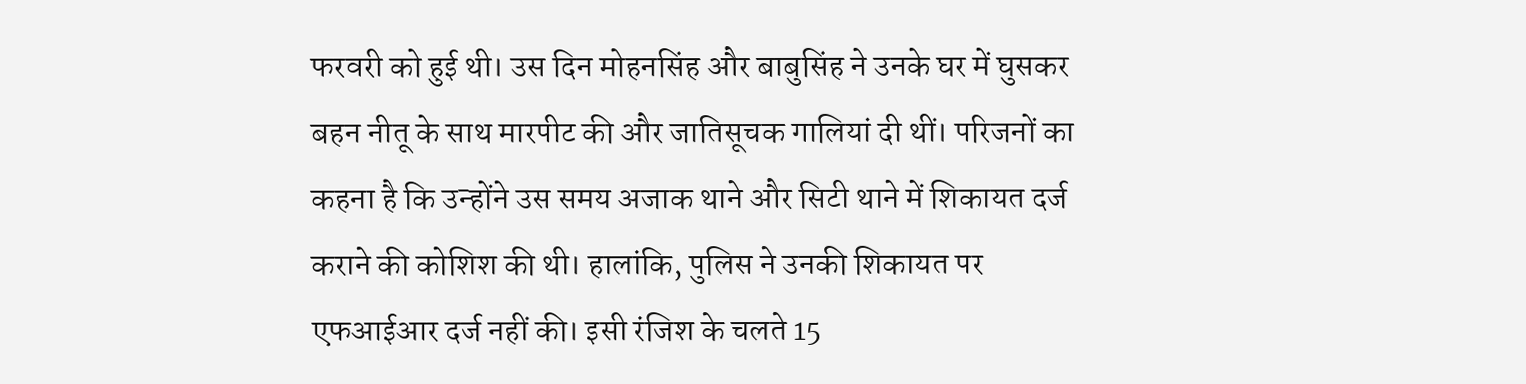फरवरी को हुई थी। उस दिन मोहनसिंह और बाबुसिंह ने उनके घर में घुसकर बहन नीतू के साथ मारपीट की और जातिसूचक गालियां दी थीं। परिजनों का कहना है कि उन्होंने उस समय अजाक थाने और सिटी थाने में शिकायत दर्ज कराने की कोशिश की थी। हालांकि, पुलिस ने उनकी शिकायत पर एफआईआर दर्ज नहीं की। इसी रंजिश के चलते 15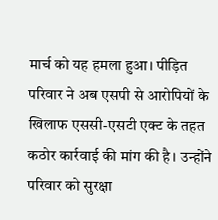मार्च को यह हमला हुआ। पीड़ित परिवार ने अब एसपी से आरोपियों के खिलाफ एससी-एसटी एक्ट के तहत कठोर कार्रवाई की मांग की है। उन्होंने परिवार को सुरक्षा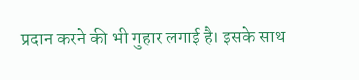प्रदान करने की भी गुहार लगाई है। इसके साथ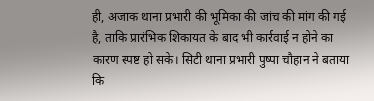ही, अजाक थाना प्रभारी की भूमिका की जांच की मांग की गई है, ताकि प्रारंभिक शिकायत के बाद भी कार्रवाई न होने का कारण स्पष्ट हो सके। सिटी थाना प्रभारी पुष्पा चौहान ने बताया कि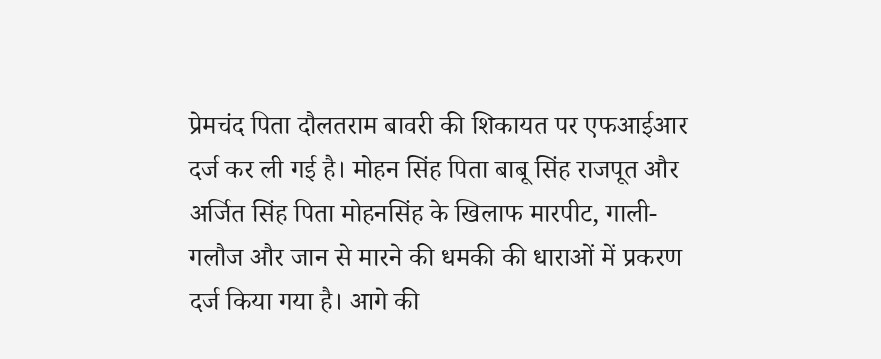प्रेमचंद पिता दौलतराम बावरी की शिकायत पर एफआईआर दर्ज कर ली गई है। मोहन सिंह पिता बाबू सिंह राजपूत और अर्जित सिंह पिता मोहनसिंह के खिलाफ मारपीट, गाली-गलौज और जान से मारने की धमकी की धाराओं में प्रकरण दर्ज किया गया है। आगे की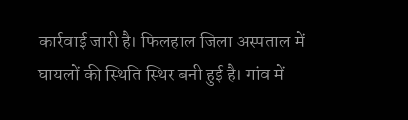कार्रवाई जारी है। फिलहाल जिला अस्पताल में घायलों की स्थिति स्थिर बनी हुई है। गांव में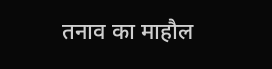तनाव का माहौल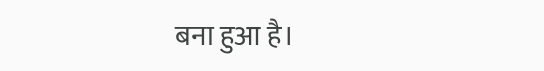बना हुआ है।